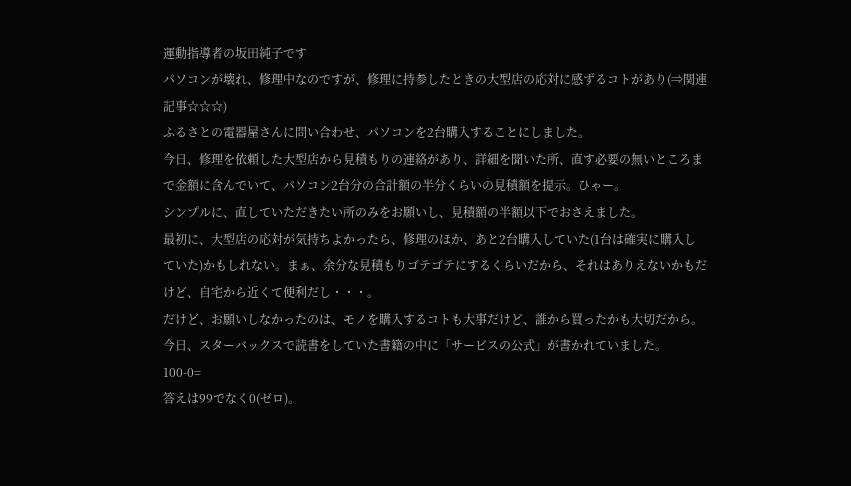運動指導者の坂田純子です
パソコンが壊れ、修理中なのですが、修理に持参したときの大型店の応対に感ずるコトがあり(⇒関連記事☆☆☆)
ふるさとの電器屋さんに問い合わせ、パソコンを2台購入することにしました。
今日、修理を依頼した大型店から見積もりの連絡があり、詳細を聞いた所、直す必要の無いところまで金額に含んでいて、パソコン2台分の合計額の半分くらいの見積額を提示。ひゃー。
シンプルに、直していただきたい所のみをお願いし、見積額の半額以下でおさえました。
最初に、大型店の応対が気持ちよかったら、修理のほか、あと2台購入していた(1台は確実に購入していた)かもしれない。まぁ、余分な見積もりゴテゴテにするくらいだから、それはありえないかもだけど、自宅から近くて便利だし・・・。
だけど、お願いしなかったのは、モノを購入するコトも大事だけど、誰から買ったかも大切だから。
今日、スターバックスで読書をしていた書籍の中に「サービスの公式」が書かれていました。
100-0=
答えは99でなく0(ゼロ)。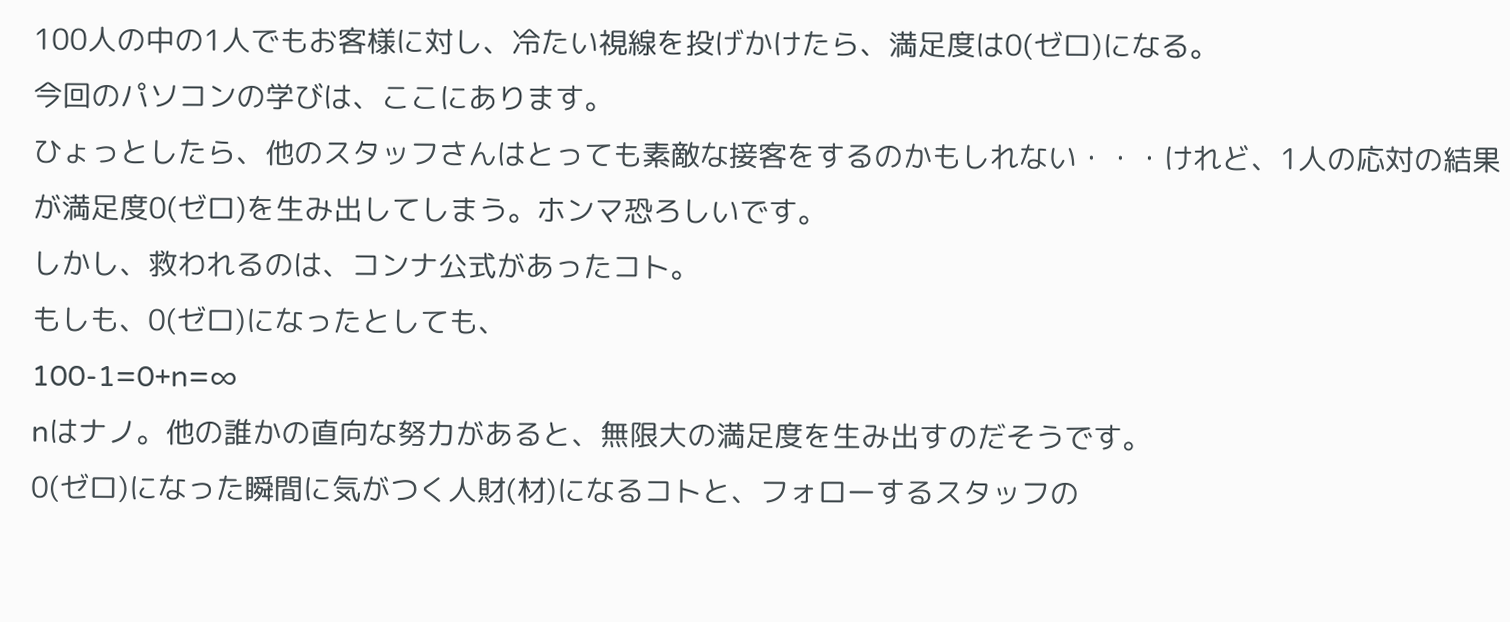100人の中の1人でもお客様に対し、冷たい視線を投げかけたら、満足度は0(ゼロ)になる。
今回のパソコンの学びは、ここにあります。
ひょっとしたら、他のスタッフさんはとっても素敵な接客をするのかもしれない・・・けれど、1人の応対の結果が満足度0(ゼロ)を生み出してしまう。ホンマ恐ろしいです。
しかし、救われるのは、コンナ公式があったコト。
もしも、0(ゼロ)になったとしても、
100-1=0+n=∞
nはナノ。他の誰かの直向な努力があると、無限大の満足度を生み出すのだそうです。
0(ゼロ)になった瞬間に気がつく人財(材)になるコトと、フォローするスタッフの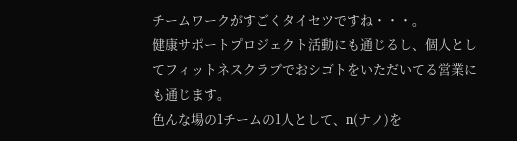チームワークがすごくタイセツですね・・・。
健康サポートプロジェクト活動にも通じるし、個人としてフィットネスクラブでおシゴトをいただいてる営業にも通じます。
色んな場の1チームの1人として、n(ナノ)を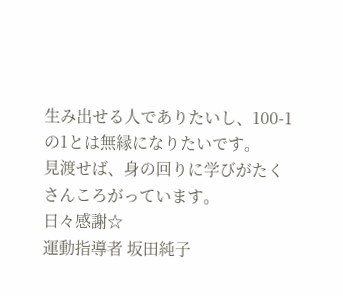生み出せる人でありたいし、100-1の1とは無縁になりたいです。
見渡せば、身の回りに学びがたくさんころがっています。
日々感謝☆
運動指導者 坂田純子